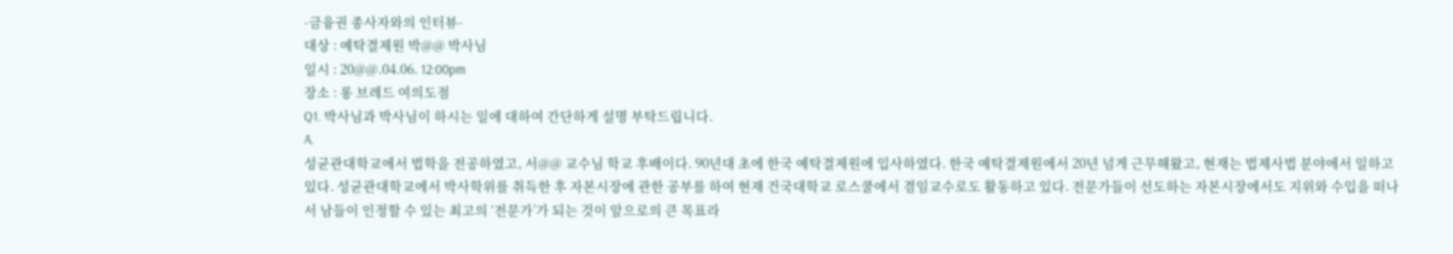-금융권 종사자와의 인터뷰-
대상 : 예탁결제원 박@@ 박사님
일시 : 20@@.04.06. 12:00pm
장소 : 롱 브레드 여의도점
Q1. 박사님과 박사님이 하시는 일에 대하여 간단하게 설명 부탁드립니다.
A.
성균관대학교에서 법학을 전공하였고, 서@@ 교수님 학교 후배이다. 90년대 초에 한국 예탁결제원에 입사하였다. 한국 예탁결제원에서 20년 넘게 근무해왔고, 현재는 법제사법 분야에서 일하고 있다. 성균관대학교에서 박사학위를 취득한 후 자본시장에 관한 공부를 하여 현재 건국대학교 로스쿨에서 겸임교수로도 활동하고 있다. 전문가들이 선도하는 자본시장에서도 지위와 수입을 떠나서 남들이 인정할 수 있는 최고의 ‘전문가’가 되는 것이 앞으로의 큰 목표라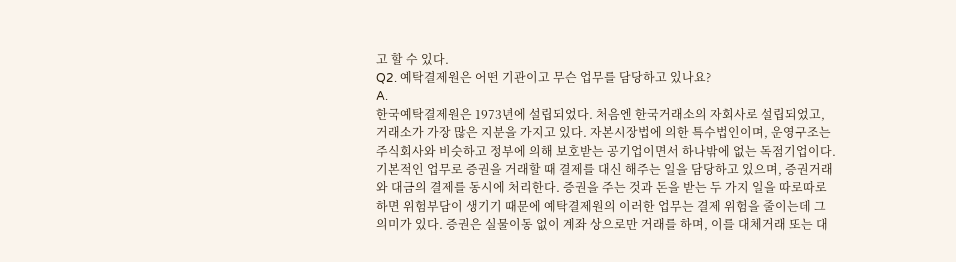고 할 수 있다.
Q2. 예탁결제원은 어떤 기관이고 무슨 업무를 담당하고 있나요?
A.
한국예탁결제원은 1973년에 설립되었다. 처음엔 한국거래소의 자회사로 설립되었고, 거래소가 가장 많은 지분을 가지고 있다. 자본시장법에 의한 특수법인이며, 운영구조는 주식회사와 비슷하고 정부에 의해 보호받는 공기업이면서 하나밖에 없는 독점기업이다. 기본적인 업무로 증권을 거래할 때 결제를 대신 해주는 일을 담당하고 있으며, 증권거래와 대금의 결제를 동시에 처리한다. 증권을 주는 것과 돈을 받는 두 가지 일을 따로따로 하면 위험부담이 생기기 때문에 예탁결제원의 이러한 업무는 결제 위험을 줄이는데 그 의미가 있다. 증권은 실물이동 없이 계좌 상으로만 거래를 하며, 이를 대체거래 또는 대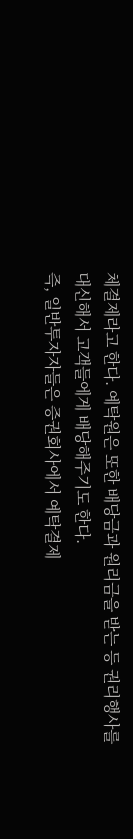체결제라고 한다. 예탁원은 또한 배당금과 원리금을 받는 등 권리행사를 대신해서 고객들에게 배당해주기도 한다.
즉, 일반투자자들은 증권회사에서 예탁결제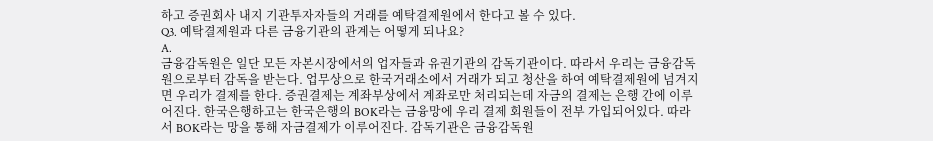하고 증권회사 내지 기관투자자들의 거래를 예탁결제원에서 한다고 볼 수 있다.
Q3. 예탁결제원과 다른 금융기관의 관계는 어떻게 되나요?
A.
금융감독원은 일단 모든 자본시장에서의 업자들과 유권기관의 감독기관이다. 따라서 우리는 금융감독원으로부터 감독을 받는다. 업무상으로 한국거래소에서 거래가 되고 청산을 하여 예탁결제원에 넘겨지면 우리가 결제를 한다. 증권결제는 계좌부상에서 계좌로만 처리되는데 자금의 결제는 은행 간에 이루어진다. 한국은행하고는 한국은행의 BOK라는 금융망에 우리 결제 회원들이 전부 가입되어있다. 따라서 BOK라는 망을 통해 자금결제가 이루어진다. 감독기관은 금융감독원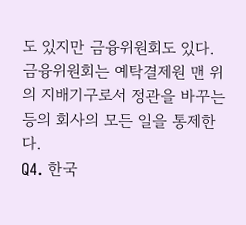도 있지만 금융위원회도 있다. 금융위원회는 예탁결제원 맨 위의 지배기구로서 정관을 바꾸는 등의 회사의 모든 일을 통제한다.
Q4. 한국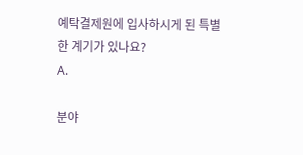예탁결제원에 입사하시게 된 특별한 계기가 있나요?
A.

분야